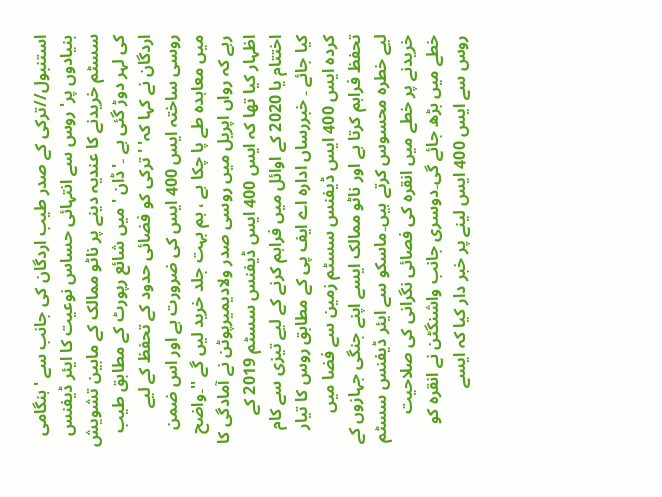استنبول//ترکی کے صدر طیب اردگان کی جانب سے 'ہنگامی بنیادوں پر' روس سے انتہائی حساس نوعیت کا ایئر ڈیفنس سسٹم خریدنے کا عندیہ دینے پر ناٹو ممالک کے مابین تشویش کی لہر دوڑ گئی ہے ۔'ڈان ' میں شائع رپورٹ کے مطابق طیب اردگان نے کہا کہ' 'ترکی کو فضائی حدود کے تحفظ کے لیے روسی ساختہ ایس 400 ایس کی ضرورت ہے اور اس ضمن میں معاہدہ طے پا چکا ہے ، ہم بہت جلد خرید لیں گے ''۔واضح رہے کہ رواں اپریل میں روسی صدر ولادیمیرپوٹن نے آمادگی کا اظہار کیا تھا کہ ایس 400 ایس ڈیفنس سسٹم 2019 کے اختتام یا 2020 کے اوائل میں فراہم کرنے کے لیے تیزی سے کام کیا جائے ۔ خبررساں ادارہ اے ایف پی کے مطابق روس کا تیار کردہ ایس 400 ایس ڈیفنس سسٹم زمین سے فضا میں تحفظ فراہم کرتا ہے اور ناٹو ممالک ایسے اپنے جنگی جہازوں کے لیے خطرہ محسوس کرتے ہیں۔ماسکو سے ایئر ڈیفنس سسٹم خریدنے پر خطے میں انقرہ کی فصائی نگرانی کی صلاحیت خطے میں بڑھ جائے گی۔دوسری جانب واشنگٹن نے انقرہ کو روس سے ایس 400 ایس لینے پر خبر دار کیا کہ ایسے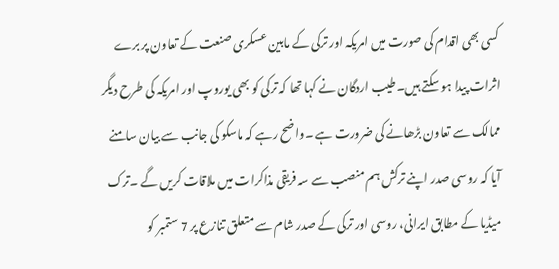کسی بھی اقدام کی صورت میں امریکہ اور ترکی کے مابین عسکری صنعت کے تعاون پر برے اثرات پیدا ہو سکتے ہیں۔طیب اردگان نے کہا تھا کہ ترکی کو بھی یوروپ اور امریکہ کی طرح دیگر ممالک سے تعاون بڑھانے کی ضرورت ہے ۔واضح رہے کہ ماسکو کی جانب سے بیان سامنے آیا کہ روسی صدر اپنے ترکش ہم منصب سے سہ فریقی مذاکرات میں ملاقات کریں گے ۔ترک میڈیا کے مطابق ایرانی، روسی اور ترکی کے صدر شام سے متعلق تنازع پر 7 ستمبر کو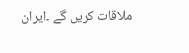ملاقات کریں گے ۔ایران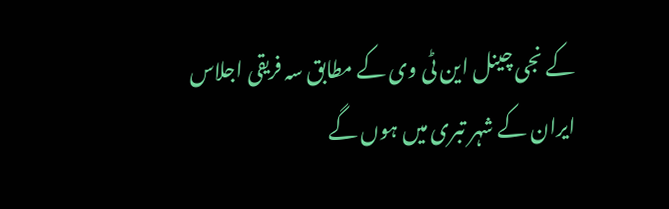کے نجی چینل این ٹی وی کے مطابق سہ فریقی اجلاس ایران کے شہر تبری میں ہوں گے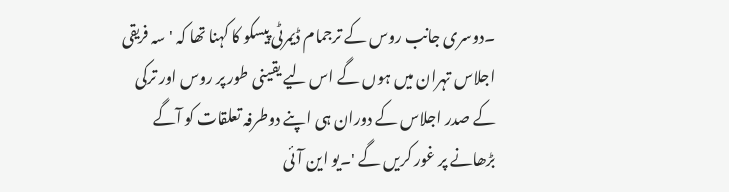۔دوسری جانب روس کے ترجمام ڈیمرٹی پیسکو کا کہنا تھا کہ 'سہ فریقی اجلاس تہران میں ہوں گے اس لیے یقینی طور پر روس اور ترکی کے صدر اجلاس کے دوران ہی اپنے دوطرفہ تعلقات کو آگے بڑھانے پر غور کریں گے '۔یو این آئی